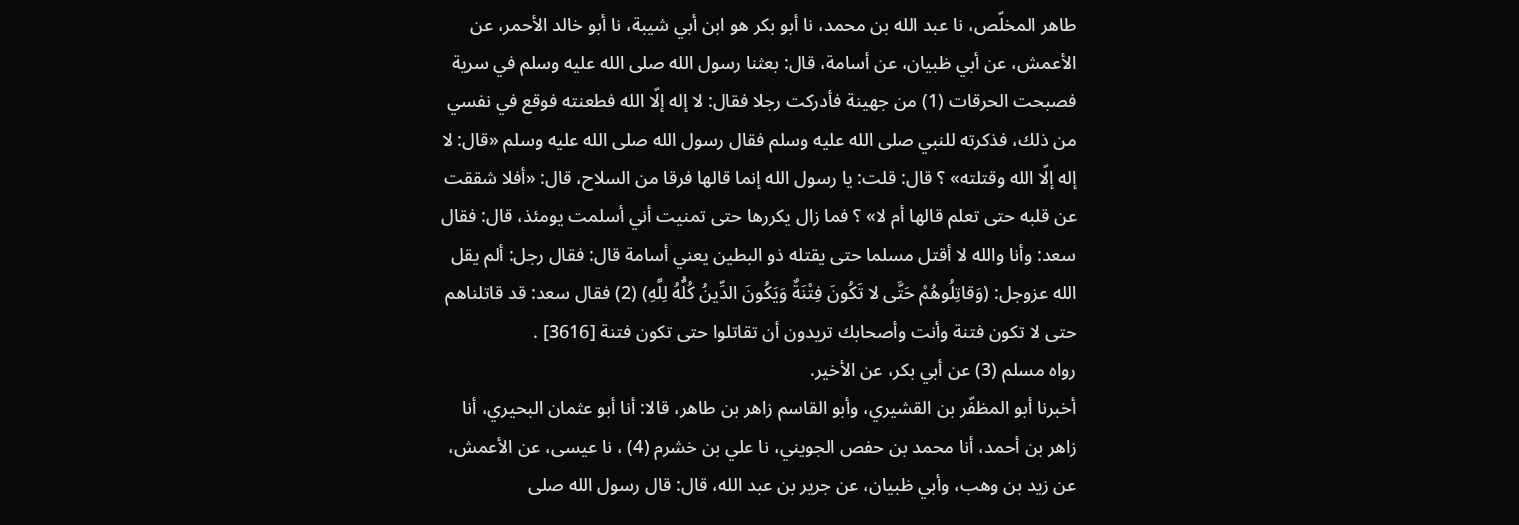طاهر المخلّص، نا عبد الله بن محمد، نا أبو بكر هو ابن أبي شيبة، نا أبو خالد الأحمر، عن الأعمش، عن أبي ظبيان، عن أسامة، قال: بعثنا رسول الله صلى الله عليه وسلم في سرية فصبحت الحرقات (1) من جهينة فأدركت رجلا فقال: لا إله إلّا الله فطعنته فوقع في نفسي من ذلك، فذكرته للنبي صلى الله عليه وسلم فقال رسول الله صلى الله عليه وسلم «قال: لا إله إلّا الله وقتلته» ؟ قال: قلت: يا رسول الله إنما قالها فرقا من السلاح، قال: «أفلا شققت عن قلبه حتى تعلم قالها أم لا» ؟ فما زال يكررها حتى تمنيت أني أسلمت يومئذ، قال: فقال سعد: وأنا والله لا أقتل مسلما حتى يقتله ذو البطين يعني أسامة قال: فقال رجل: ألم يقل الله عزوجل: (وَقاتِلُوهُمْ حَتَّى لا تَكُونَ فِتْنَةٌ وَيَكُونَ الدِّينُ كُلُّهُ لِلَّهِ) (2) فقال سعد: قد قاتلناهم حتى لا تكون فتنة وأنت وأصحابك تريدون أن تقاتلوا حتى تكون فتنة [3616] .
رواه مسلم (3) عن أبي بكر، عن الأخير.
أخبرنا أبو المظفّر بن القشيري، وأبو القاسم زاهر بن طاهر، قالا: أنا أبو عثمان البحيري، أنا زاهر بن أحمد، أنا محمد بن حفص الجويني، نا علي بن خشرم (4) ، نا عيسى، عن الأعمش، عن زيد بن وهب، وأبي ظبيان، عن جرير بن عبد الله، قال: قال رسول الله صلى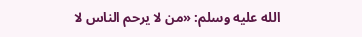الله عليه وسلم: «من لا يرحم الناس لا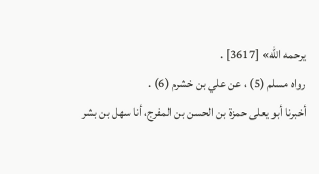يرحمه الله» [3617] .
رواه مسلم (5) ، عن علي بن خشرم (6) .
أخبرنا أبو يعلى حمزة بن الحسن بن المفرج، أنا سهل بن بشر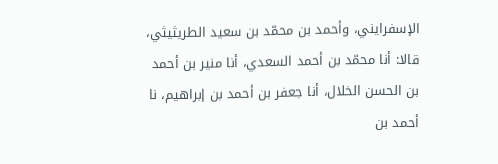الإسفرايني، وأحمد بن محمّد بن سعيد الطريثيثي، قالا: أنا محمّد بن أحمد السعدي، أنا منير بن أحمد بن الحسن الخلال، أنا جعفر بن أحمد بن إبراهيم، نا أحمد بن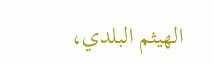الهيثم البلدي،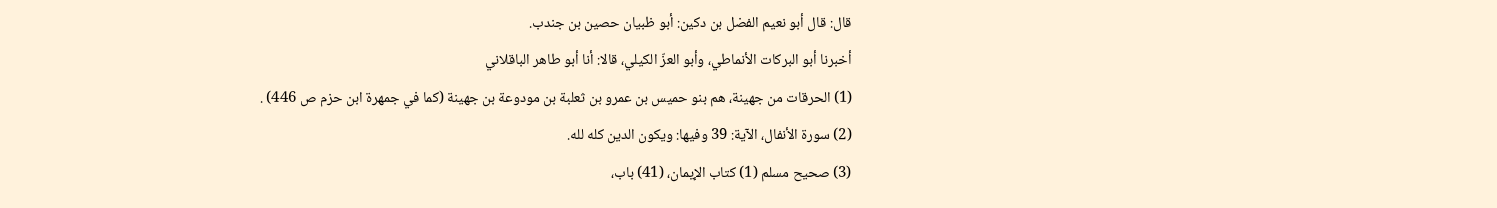قال: قال أبو نعيم الفضل بن دكين: أبو ظبيان حصين بن جندب.
أخبرنا أبو البركات الأنماطي، وأبو العزّ الكيلي، قالا: أنا أبو طاهر الباقلاني
(1) الحرقات من جهينة، هم بنو حميس بن عمرو بن ثعلبة بن مودوعة بن جهينة (كما في جمهرة ابن حزم ص 446) .
(2) سورة الأنفال، الآية: 39 وفيها: ويكون الدين كله لله.
(3) صحيح مسلم (1) كتاب الإيمان، (41) باب،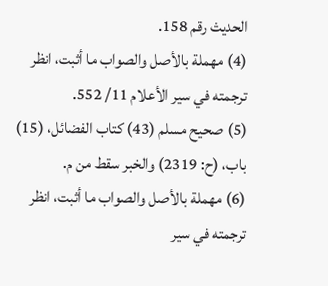الحديث رقم 158.
(4) مهملة بالأصل والصواب ما أثبت، انظر ترجمته في سير الأعلام 11/ 552.
(5) صحيح مسلم (43) كتاب الفضائل، (15) باب، (ح: 2319) والخبر سقط من م.
(6) مهملة بالأصل والصواب ما أثبت، انظر ترجمته في سير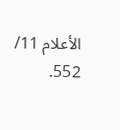الأعلام 11/ 552.